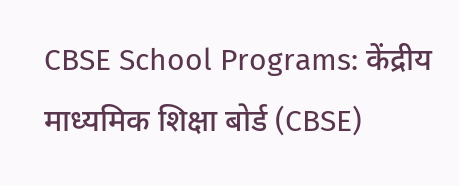CBSE School Programs: केंद्रीय माध्यमिक शिक्षा बोर्ड (CBSE)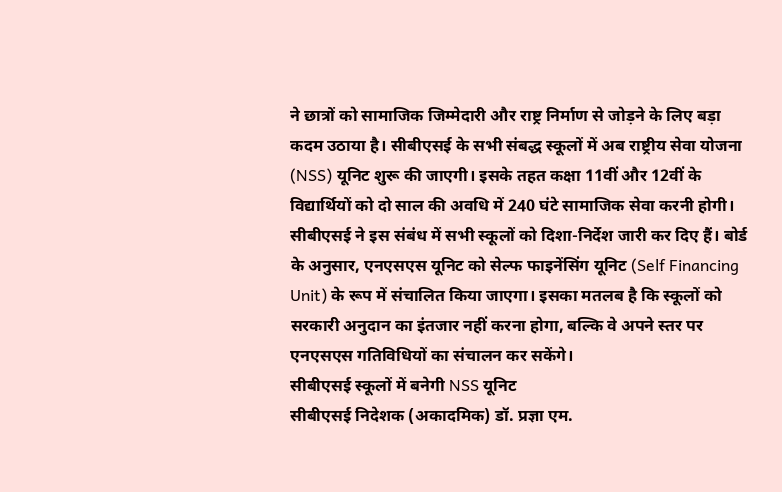ने छात्रों को सामाजिक जिम्मेदारी और राष्ट्र निर्माण से जोड़ने के लिए बड़ा कदम उठाया है। सीबीएसई के सभी संबद्ध स्कूलों में अब राष्ट्रीय सेवा योजना (NSS) यूनिट शुरू की जाएगी। इसके तहत कक्षा 11वीं और 12वीं के विद्यार्थियों को दो साल की अवधि में 240 घंटे सामाजिक सेवा करनी होगी।
सीबीएसई ने इस संबंध में सभी स्कूलों को दिशा-निर्देश जारी कर दिए हैं। बोर्ड के अनुसार, एनएसएस यूनिट को सेल्फ फाइनेंसिंग यूनिट (Self Financing Unit) के रूप में संचालित किया जाएगा। इसका मतलब है कि स्कूलों को सरकारी अनुदान का इंतजार नहीं करना होगा, बल्कि वे अपने स्तर पर एनएसएस गतिविधियों का संचालन कर सकेंगे।
सीबीएसई स्कूलों में बनेगी NSS यूनिट
सीबीएसई निदेशक (अकादमिक) डॉ. प्रज्ञा एम.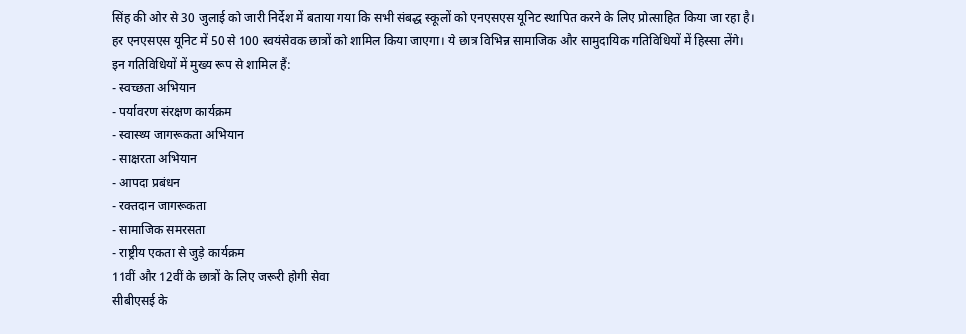सिंह की ओर से 30 जुलाई को जारी निर्देश में बताया गया कि सभी संबद्ध स्कूलों को एनएसएस यूनिट स्थापित करने के लिए प्रोत्साहित किया जा रहा है।
हर एनएसएस यूनिट में 50 से 100 स्वयंसेवक छात्रों को शामिल किया जाएगा। ये छात्र विभिन्न सामाजिक और सामुदायिक गतिविधियों में हिस्सा लेंगे।
इन गतिविधियों में मुख्य रूप से शामिल हैं:
- स्वच्छता अभियान
- पर्यावरण संरक्षण कार्यक्रम
- स्वास्थ्य जागरूकता अभियान
- साक्षरता अभियान
- आपदा प्रबंधन
- रक्तदान जागरूकता
- सामाजिक समरसता
- राष्ट्रीय एकता से जुड़े कार्यक्रम
11वीं और 12वीं के छात्रों के लिए जरूरी होगी सेवा
सीबीएसई के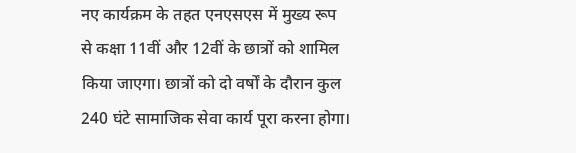नए कार्यक्रम के तहत एनएसएस में मुख्य रूप से कक्षा 11वीं और 12वीं के छात्रों को शामिल किया जाएगा। छात्रों को दो वर्षों के दौरान कुल 240 घंटे सामाजिक सेवा कार्य पूरा करना होगा।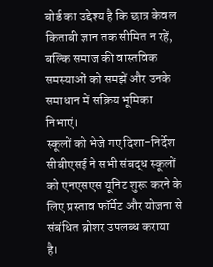बोर्ड का उद्देश्य है कि छात्र केवल किताबी ज्ञान तक सीमित न रहें, बल्कि समाज की वास्तविक समस्याओं को समझें और उनके समाधान में सक्रिय भूमिका निभाएं।
स्कूलों को भेजे गए दिशा-निर्देश
सीबीएसई ने सभी संबद्ध स्कूलों को एनएसएस यूनिट शुरू करने के लिए प्रस्ताव फॉर्मेट और योजना से संबंधित ब्रोशर उपलब्ध कराया है।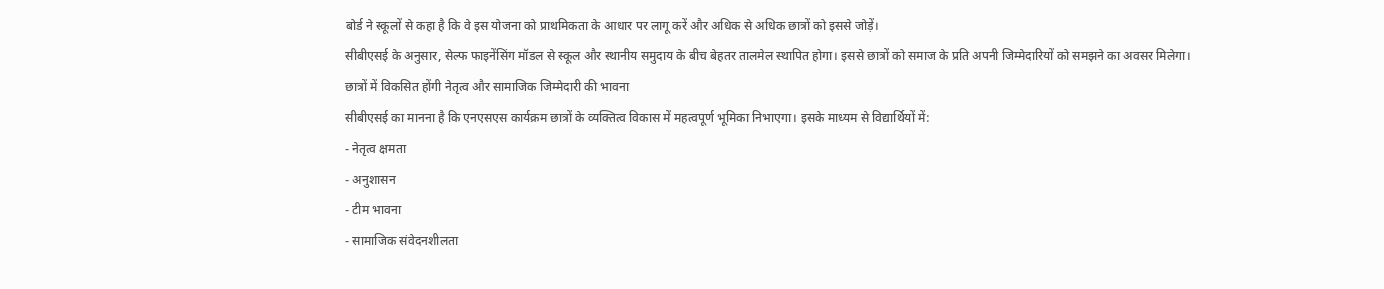बोर्ड ने स्कूलों से कहा है कि वे इस योजना को प्राथमिकता के आधार पर लागू करें और अधिक से अधिक छात्रों को इससे जोड़ें।
सीबीएसई के अनुसार, सेल्फ फाइनेंसिंग मॉडल से स्कूल और स्थानीय समुदाय के बीच बेहतर तालमेल स्थापित होगा। इससे छात्रों को समाज के प्रति अपनी जिम्मेदारियों को समझने का अवसर मिलेगा।
छात्रों में विकसित होंगी नेतृत्व और सामाजिक जिम्मेदारी की भावना
सीबीएसई का मानना है कि एनएसएस कार्यक्रम छात्रों के व्यक्तित्व विकास में महत्वपूर्ण भूमिका निभाएगा। इसके माध्यम से विद्यार्थियों में:
- नेतृत्व क्षमता
- अनुशासन
- टीम भावना
- सामाजिक संवेदनशीलता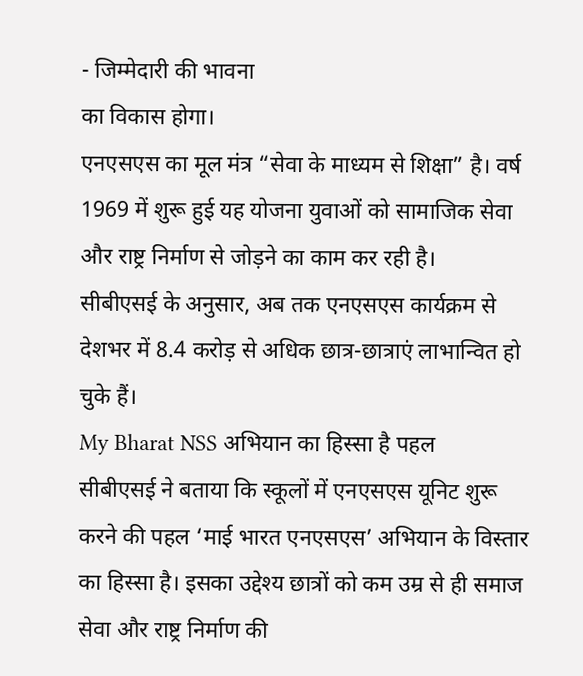- जिम्मेदारी की भावना
का विकास होगा।
एनएसएस का मूल मंत्र “सेवा के माध्यम से शिक्षा” है। वर्ष 1969 में शुरू हुई यह योजना युवाओं को सामाजिक सेवा और राष्ट्र निर्माण से जोड़ने का काम कर रही है।
सीबीएसई के अनुसार, अब तक एनएसएस कार्यक्रम से देशभर में 8.4 करोड़ से अधिक छात्र-छात्राएं लाभान्वित हो चुके हैं।
My Bharat NSS अभियान का हिस्सा है पहल
सीबीएसई ने बताया कि स्कूलों में एनएसएस यूनिट शुरू करने की पहल ‘माई भारत एनएसएस’ अभियान के विस्तार का हिस्सा है। इसका उद्देश्य छात्रों को कम उम्र से ही समाज सेवा और राष्ट्र निर्माण की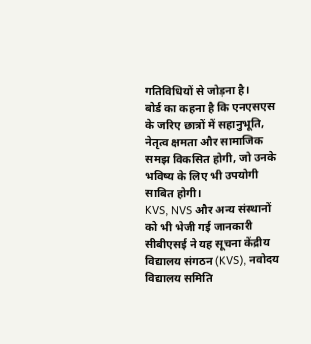गतिविधियों से जोड़ना है।
बोर्ड का कहना है कि एनएसएस के जरिए छात्रों में सहानुभूति, नेतृत्व क्षमता और सामाजिक समझ विकसित होगी, जो उनके भविष्य के लिए भी उपयोगी साबित होगी।
KVS, NVS और अन्य संस्थानों को भी भेजी गई जानकारी
सीबीएसई ने यह सूचना केंद्रीय विद्यालय संगठन (KVS), नवोदय विद्यालय समिति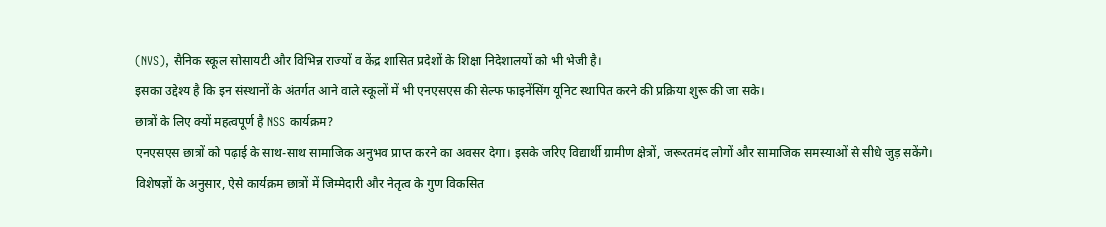(NVS), सैनिक स्कूल सोसायटी और विभिन्न राज्यों व केंद्र शासित प्रदेशों के शिक्षा निदेशालयों को भी भेजी है।
इसका उद्देश्य है कि इन संस्थानों के अंतर्गत आने वाले स्कूलों में भी एनएसएस की सेल्फ फाइनेंसिंग यूनिट स्थापित करने की प्रक्रिया शुरू की जा सके।
छात्रों के लिए क्यों महत्वपूर्ण है NSS कार्यक्रम?
एनएसएस छात्रों को पढ़ाई के साथ-साथ सामाजिक अनुभव प्राप्त करने का अवसर देगा। इसके जरिए विद्यार्थी ग्रामीण क्षेत्रों, जरूरतमंद लोगों और सामाजिक समस्याओं से सीधे जुड़ सकेंगे।
विशेषज्ञों के अनुसार, ऐसे कार्यक्रम छात्रों में जिम्मेदारी और नेतृत्व के गुण विकसित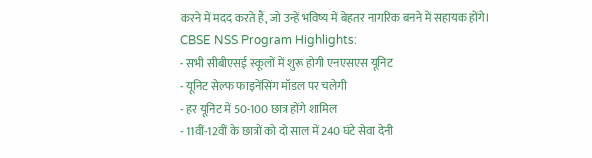करने में मदद करते हैं, जो उन्हें भविष्य में बेहतर नागरिक बनने में सहायक होंगे।
CBSE NSS Program Highlights:
- सभी सीबीएसई स्कूलों में शुरू होगी एनएसएस यूनिट
- यूनिट सेल्फ फाइनेंसिंग मॉडल पर चलेगी
- हर यूनिट में 50-100 छात्र होंगे शामिल
- 11वीं-12वीं के छात्रों को दो साल में 240 घंटे सेवा देनी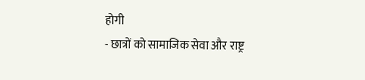होगी
- छात्रों को सामाजिक सेवा और राष्ट्र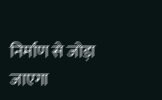निर्माण से जोड़ा जाएगा